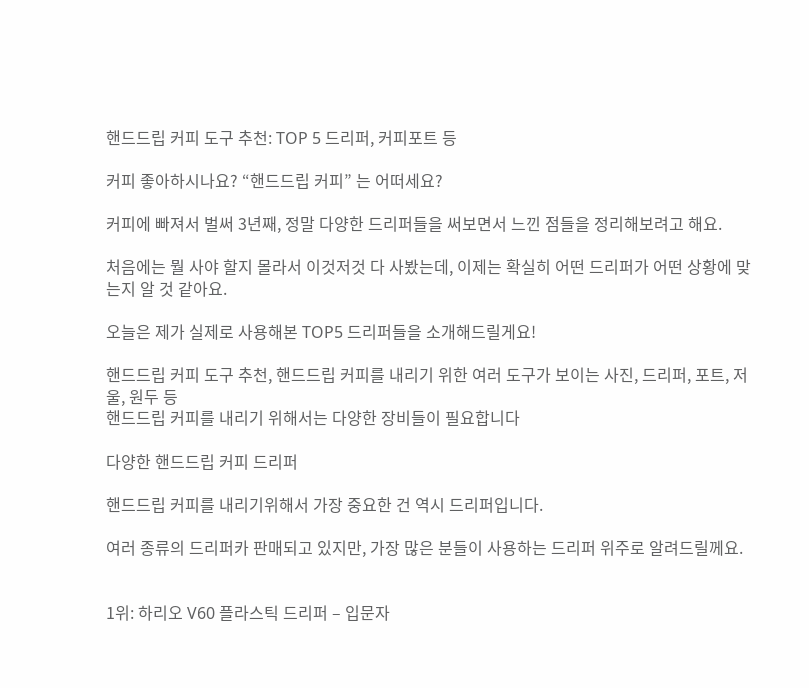핸드드립 커피 도구 추천: TOP 5 드리퍼, 커피포트 등

커피 좋아하시나요? “핸드드립 커피” 는 어떠세요?

커피에 빠져서 벌써 3년째, 정말 다양한 드리퍼들을 써보면서 느낀 점들을 정리해보려고 해요.

처음에는 뭘 사야 할지 몰라서 이것저것 다 사봤는데, 이제는 확실히 어떤 드리퍼가 어떤 상황에 맞는지 알 것 같아요.

오늘은 제가 실제로 사용해본 TOP5 드리퍼들을 소개해드릴게요!

핸드드립 커피 도구 추천, 핸드드립 커피를 내리기 위한 여러 도구가 보이는 사진, 드리퍼, 포트, 저울, 원두 등
핸드드립 커피를 내리기 위해서는 다양한 장비들이 필요합니다

다양한 핸드드립 커피 드리퍼

핸드드립 커피를 내리기위해서 가장 중요한 건 역시 드리퍼입니다.

여러 종류의 드리퍼카 판매되고 있지만, 가장 많은 분들이 사용하는 드리퍼 위주로 알려드릴께요.


1위: 하리오 V60 플라스틱 드리퍼 – 입문자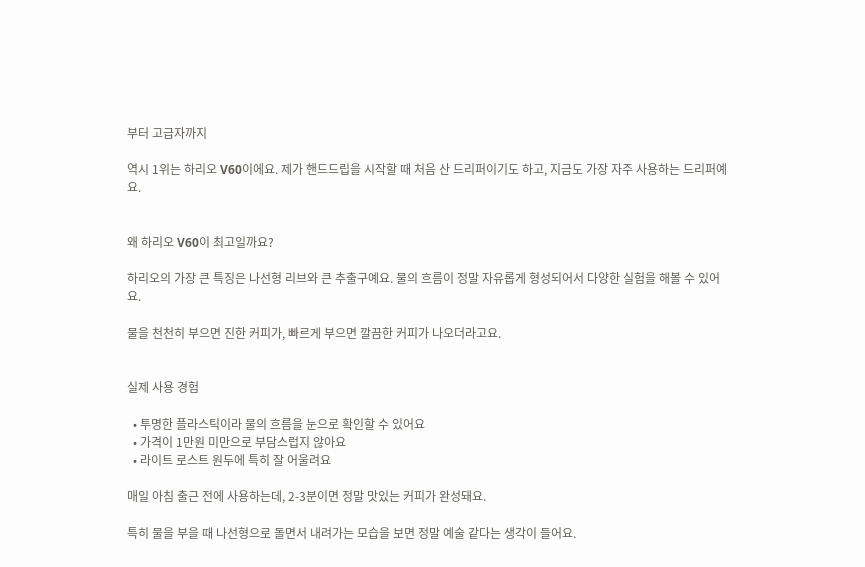부터 고급자까지

역시 1위는 하리오 V60이에요. 제가 핸드드립을 시작할 때 처음 산 드리퍼이기도 하고, 지금도 가장 자주 사용하는 드리퍼예요.


왜 하리오 V60이 최고일까요?

하리오의 가장 큰 특징은 나선형 리브와 큰 추출구예요. 물의 흐름이 정말 자유롭게 형성되어서 다양한 실험을 해볼 수 있어요.

물을 천천히 부으면 진한 커피가, 빠르게 부으면 깔끔한 커피가 나오더라고요.


실제 사용 경험

  • 투명한 플라스틱이라 물의 흐름을 눈으로 확인할 수 있어요
  • 가격이 1만원 미만으로 부담스럽지 않아요
  • 라이트 로스트 원두에 특히 잘 어울려요

매일 아침 출근 전에 사용하는데, 2-3분이면 정말 맛있는 커피가 완성돼요.

특히 물을 부을 때 나선형으로 돌면서 내려가는 모습을 보면 정말 예술 같다는 생각이 들어요.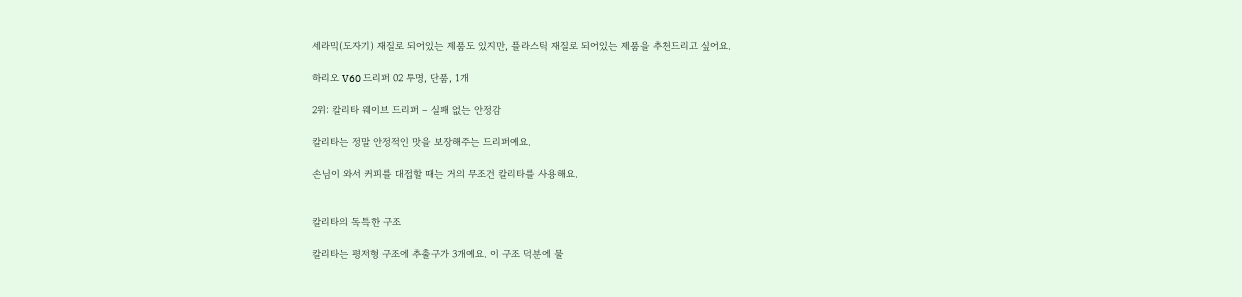세라믹(도자기) 재질로 되어있는 제품도 있지만, 플라스틱 재질로 되어있는 제품을 추천드리고 싶어요.

하리오 V60 드리퍼 02 투명, 단품, 1개

2위: 칼리타 웨이브 드리퍼 – 실패 없는 안정감

칼리타는 정말 안정적인 맛을 보장해주는 드리퍼예요.

손님이 와서 커피를 대접할 때는 거의 무조건 칼리타를 사용해요.


칼리타의 독특한 구조

칼리타는 평저형 구조에 추출구가 3개예요. 이 구조 덕분에 물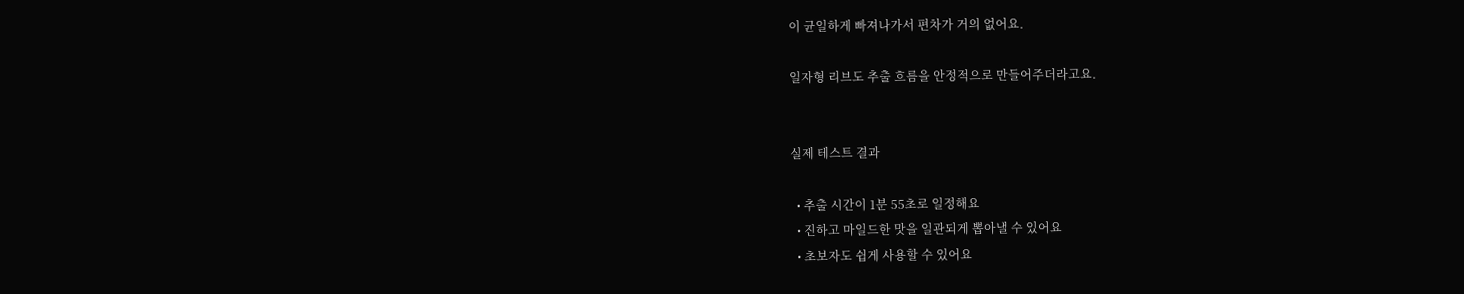이 균일하게 빠져나가서 편차가 거의 없어요.

일자형 리브도 추출 흐름을 안정적으로 만들어주더라고요.


실제 테스트 결과

  • 추출 시간이 1분 55초로 일정해요
  • 진하고 마일드한 맛을 일관되게 뽑아낼 수 있어요
  • 초보자도 쉽게 사용할 수 있어요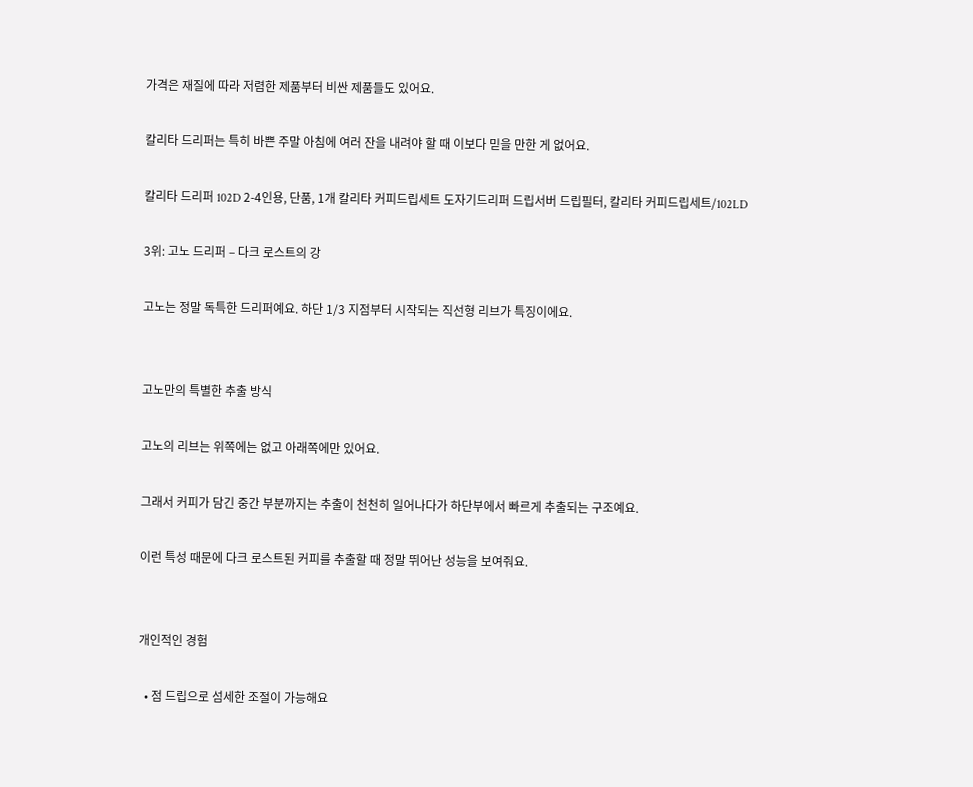가격은 재질에 따라 저렴한 제품부터 비싼 제품들도 있어요.

칼리타 드리퍼는 특히 바쁜 주말 아침에 여러 잔을 내려야 할 때 이보다 믿을 만한 게 없어요.

칼리타 드리퍼 102D 2-4인용, 단품, 1개 칼리타 커피드립세트 도자기드리퍼 드립서버 드립필터, 칼리타 커피드립세트/102LD

3위: 고노 드리퍼 – 다크 로스트의 강

고노는 정말 독특한 드리퍼예요. 하단 1/3 지점부터 시작되는 직선형 리브가 특징이에요.


고노만의 특별한 추출 방식

고노의 리브는 위쪽에는 없고 아래쪽에만 있어요.

그래서 커피가 담긴 중간 부분까지는 추출이 천천히 일어나다가 하단부에서 빠르게 추출되는 구조예요.

이런 특성 때문에 다크 로스트된 커피를 추출할 때 정말 뛰어난 성능을 보여줘요.


개인적인 경험

  • 점 드립으로 섬세한 조절이 가능해요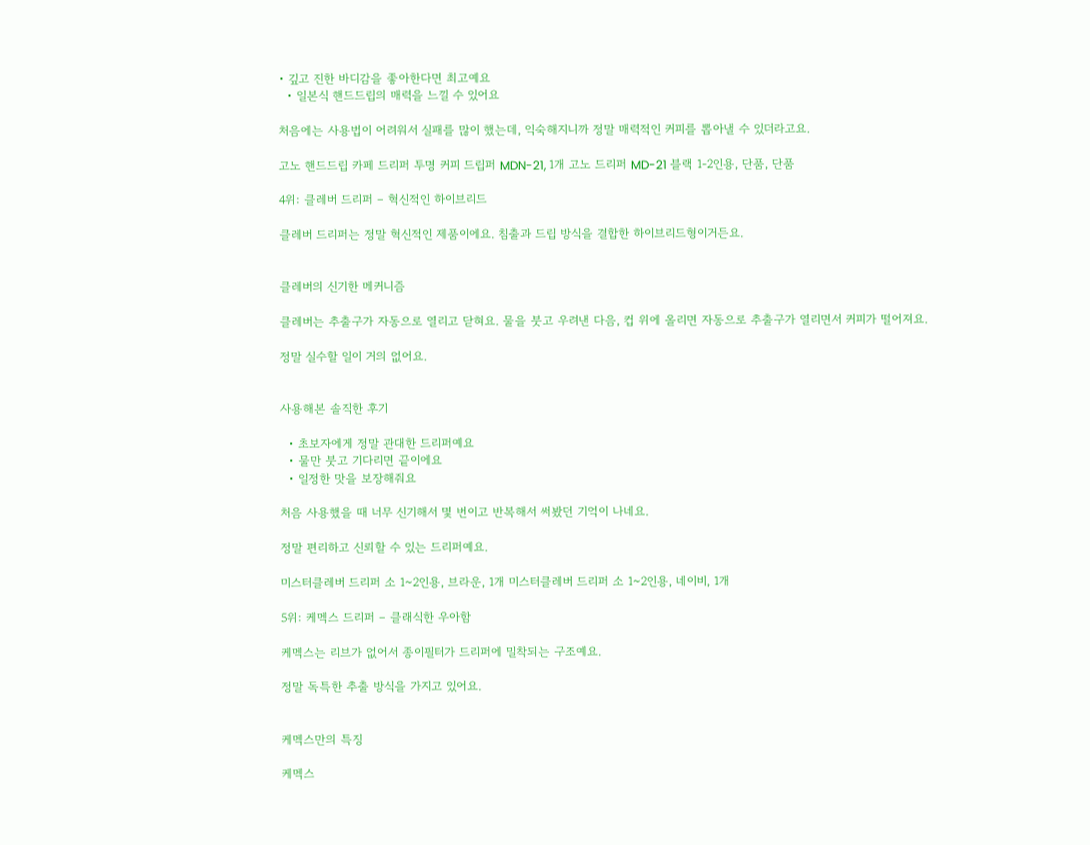• 깊고 진한 바디감을 좋아한다면 최고예요
  • 일본식 핸드드립의 매력을 느낄 수 있어요

처음에는 사용법이 어려워서 실패를 많이 했는데, 익숙해지니까 정말 매력적인 커피를 뽑아낼 수 있더라고요.

고노 핸드드립 카페 드리퍼 투명 커피 드립퍼 MDN-21, 1개 고노 드리퍼 MD-21 블랙 1-2인용, 단품, 단품

4위: 클레버 드리퍼 – 혁신적인 하이브리드

클레버 드리퍼는 정말 혁신적인 제품이에요. 침출과 드립 방식을 결합한 하이브리드형이거든요.


클레버의 신기한 메커니즘

클레버는 추출구가 자동으로 열리고 닫혀요. 물을 붓고 우려낸 다음, 컵 위에 올리면 자동으로 추출구가 열리면서 커피가 떨어져요.

정말 실수할 일이 거의 없어요.


사용해본 솔직한 후기

  • 초보자에게 정말 관대한 드리퍼예요
  • 물만 붓고 기다리면 끝이에요
  • 일정한 맛을 보장해줘요

처음 사용했을 때 너무 신기해서 몇 번이고 반복해서 써봤던 기억이 나네요.

정말 편리하고 신뢰할 수 있는 드리퍼예요.

미스터클레버 드리퍼 소 1~2인용, 브라운, 1개 미스터클레버 드리퍼 소 1~2인용, 네이비, 1개

5위: 케멕스 드리퍼 – 클래식한 우아함

케멕스는 리브가 없어서 종이필터가 드리퍼에 밀착되는 구조예요.

정말 독특한 추출 방식을 가지고 있어요.


케멕스만의 특징

케멕스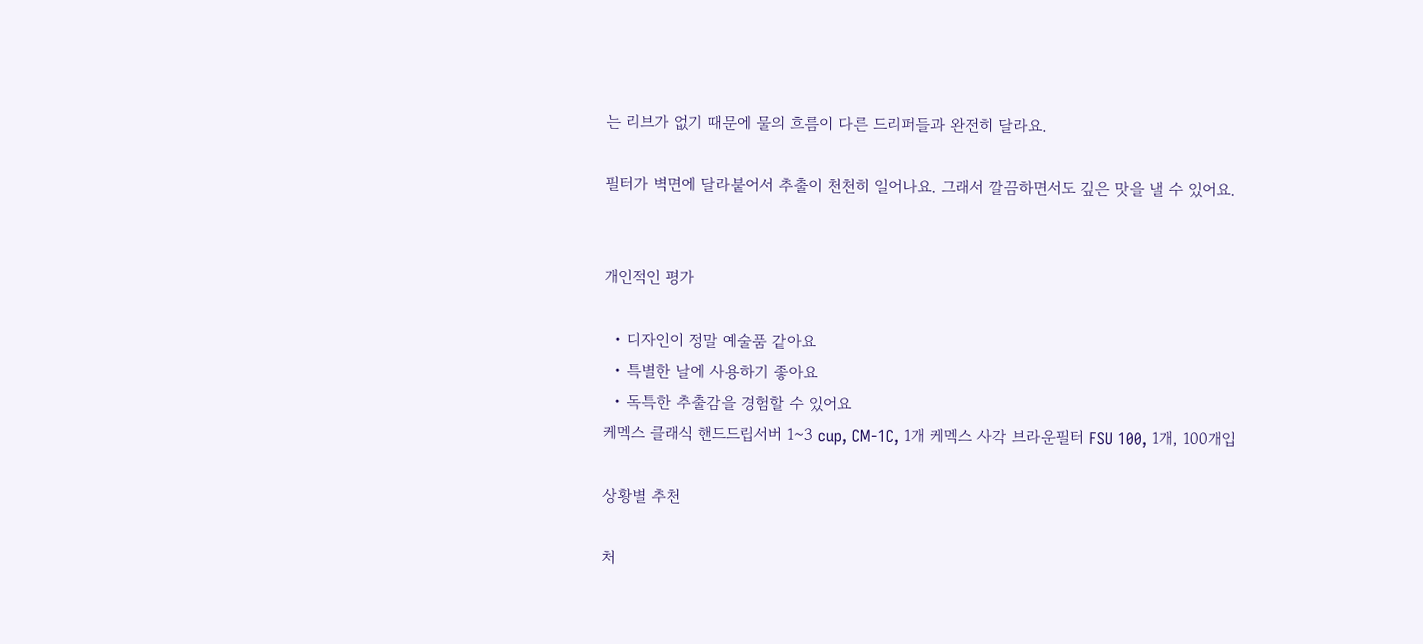는 리브가 없기 때문에 물의 흐름이 다른 드리퍼들과 완전히 달라요.

필터가 벽면에 달라붙어서 추출이 천천히 일어나요. 그래서 깔끔하면서도 깊은 맛을 낼 수 있어요.


개인적인 평가

  • 디자인이 정말 예술품 같아요
  • 특별한 날에 사용하기 좋아요
  • 독특한 추출감을 경험할 수 있어요
케멕스 클래식 핸드드립서버 1~3 cup, CM-1C, 1개 케멕스 사각 브라운필터 FSU 100, 1개, 100개입

상황별 추천

처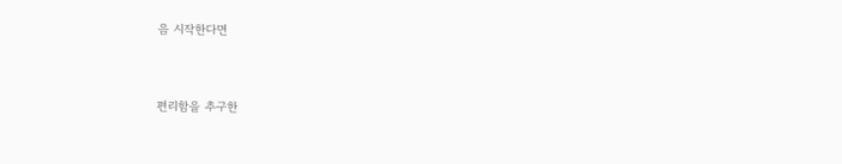음 시작한다면


편리함을 추구한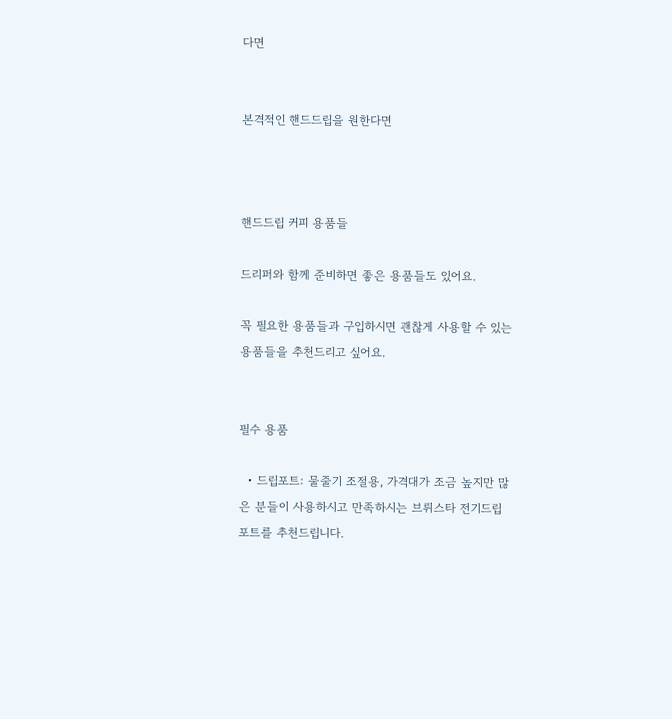다면


본격적인 핸드드립을 원한다면



핸드드립 커피 용품들

드리퍼와 함께 준비하면 좋은 용품들도 있어요.

꼭 필요한 용품들과 구입하시면 괜찮게 사용할 수 있는 용품들을 추천드리고 싶어요.


필수 용품

  • 드립포트: 물줄기 조절용, 가격대가 조금 높지만 많은 분들이 사용하시고 만족하시는 브뤼스타 전기드립포트를 추천드립니다.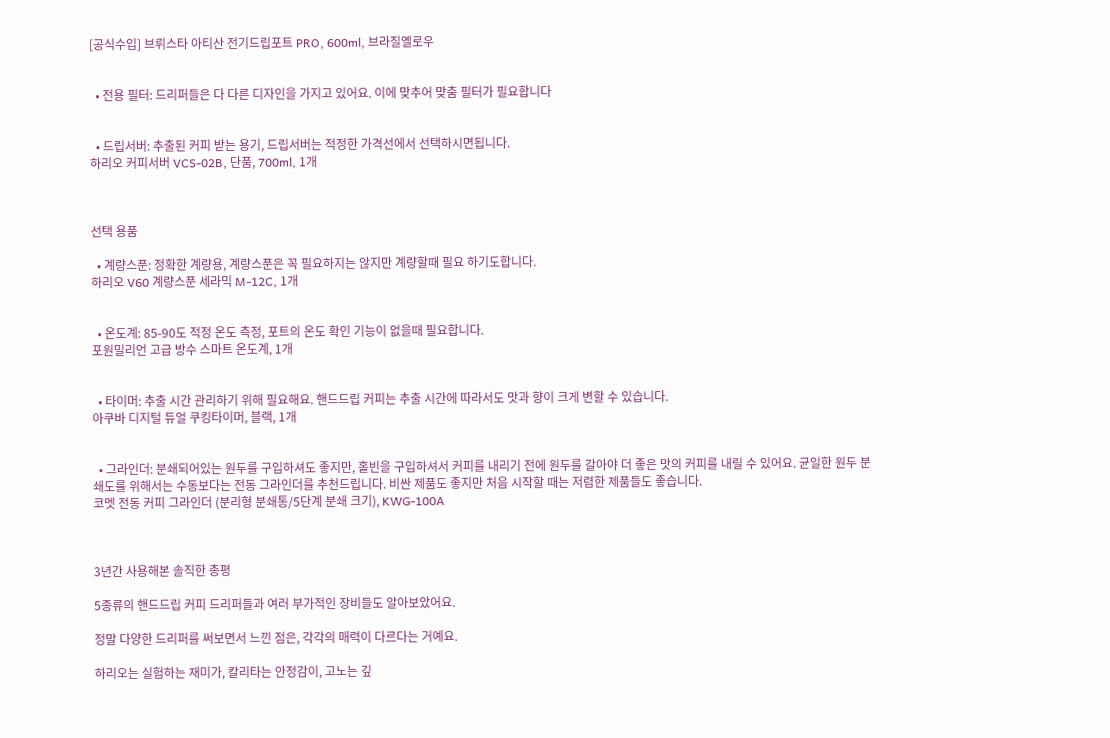[공식수입] 브뤼스타 아티산 전기드립포트 PRO, 600ml, 브라질옐로우


  • 전용 필터: 드리퍼들은 다 다른 디자인을 가지고 있어요. 이에 맞추어 맞춤 필터가 필요합니다


  • 드립서버: 추출된 커피 받는 용기, 드립서버는 적정한 가격선에서 선택하시면됩니다.
하리오 커피서버 VCS-02B, 단품, 700ml, 1개



선택 용품

  • 계량스푼: 정확한 계량용, 계량스푼은 꼭 필요하지는 않지만 계량할때 필요 하기도합니다.
하리오 V60 계량스푼 세라믹 M-12C, 1개


  • 온도계: 85-90도 적정 온도 측정, 포트의 온도 확인 기능이 없을때 필요합니다.
포원밀리언 고급 방수 스마트 온도계, 1개


  • 타이머: 추출 시간 관리하기 위해 필요해요. 핸드드립 커피는 추출 시간에 따라서도 맛과 향이 크게 변할 수 있습니다.
아쿠바 디지털 듀얼 쿠킹타이머, 블랙, 1개


  • 그라인더: 분쇄되어있는 원두를 구입하셔도 좋지만, 홀빈을 구입하셔서 커피를 내리기 전에 원두를 갈아야 더 좋은 맛의 커피를 내릴 수 있어요. 균일한 원두 분쇄도를 위해서는 수동보다는 전동 그라인더를 추천드립니다. 비싼 제품도 좋지만 처음 시작할 때는 저렴한 제품들도 좋습니다.
코멧 전동 커피 그라인더 (분리형 분쇄통/5단계 분쇄 크기), KWG-100A



3년간 사용해본 솔직한 총평

5종류의 핸드드립 커피 드리퍼들과 여러 부가적인 장비들도 알아보았어요.

정말 다양한 드리퍼를 써보면서 느낀 점은, 각각의 매력이 다르다는 거예요.

하리오는 실험하는 재미가, 칼리타는 안정감이, 고노는 깊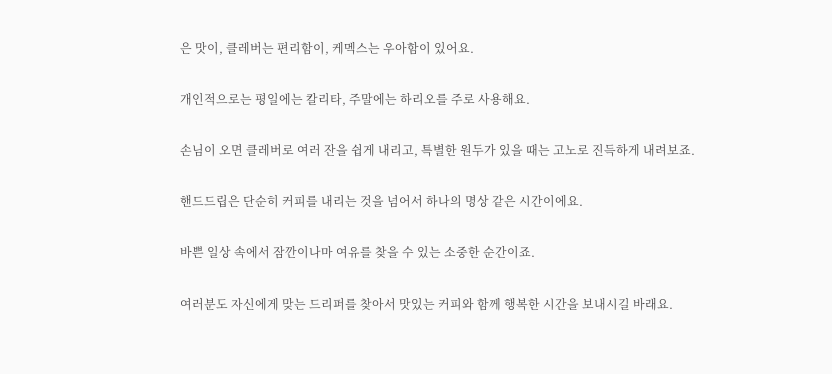은 맛이, 클레버는 편리함이, 케멕스는 우아함이 있어요.

개인적으로는 평일에는 칼리타, 주말에는 하리오를 주로 사용해요.

손님이 오면 클레버로 여러 잔을 쉽게 내리고, 특별한 원두가 있을 때는 고노로 진득하게 내려보죠.

핸드드립은 단순히 커피를 내리는 것을 넘어서 하나의 명상 같은 시간이에요.

바쁜 일상 속에서 잠깐이나마 여유를 찾을 수 있는 소중한 순간이죠.

여러분도 자신에게 맞는 드리퍼를 찾아서 맛있는 커피와 함께 행복한 시간을 보내시길 바래요.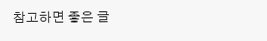참고하면 좋은 글